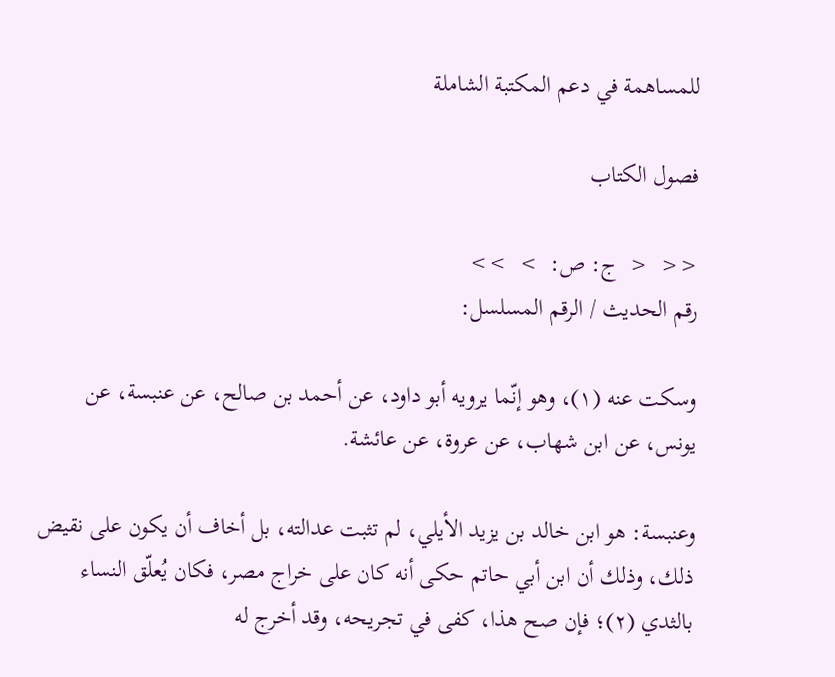للمساهمة في دعم المكتبة الشاملة

فصول الكتاب

<<  <  ج: ص:  >  >>
رقم الحديث / الرقم المسلسل:

وسكت عنه (١)، وهو إنّما يرويه أبو داود، عن أحمد بن صالح، عن عنبسة، عن يونس، عن ابن شهاب، عن عروة، عن عائشة.

وعنبسة: هو ابن خالد بن يزيد الأيلي، لم تثبت عدالته، بل أخاف أن يكون على نقيض ذلك، وذلك أن ابن أبي حاتم حكى أنه كان على خراج مصر، فكان يُعلّق النساء بالثدي (٢)؛ فإن صح هذا، كفى في تجريحه، وقد أخرج له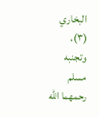البخاري (٣)، وتجنبه مسلم رحمهما الله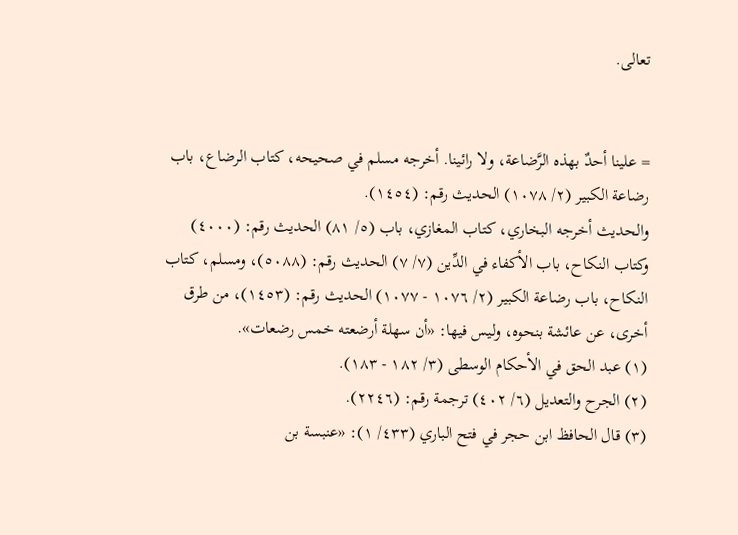تعالى.


= علينا أحدٌ بهذه الرَّضاعة، ولا رائينا. أخرجه مسلم في صحيحه، كتاب الرضاع، باب رضاعة الكبير (٢/ ١٠٧٨) الحديث رقم: (١٤٥٤).
والحديث أخرجه البخاري، كتاب المغازي، باب (٥/ ٨١) الحديث رقم: (٤٠٠٠) وكتاب النكاح، باب الأكفاء في الدِّين (٧/ ٧) الحديث رقم: (٥٠٨٨)، ومسلم، كتاب النكاح، باب رضاعة الكبير (٢/ ١٠٧٦ - ١٠٧٧) الحديث رقم: (١٤٥٣)، من طرق أخرى، عن عائشة بنحوه، وليس فيها: «أن سهلة أرضعته خمس رضعات».
(١) عبد الحق في الأحكام الوسطى (٣/ ١٨٢ - ١٨٣).
(٢) الجرح والتعديل (٦/ ٤٠٢) ترجمة رقم: (٢٢٤٦).
(٣) قال الحافظ ابن حجر في فتح الباري (٤٣٣/ ١): «عنبسة بن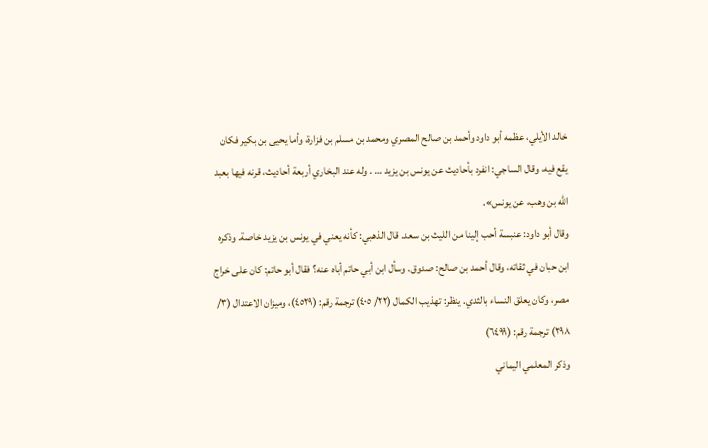خالد الأيلي، عظمه أبو داود وأحمد بن صالح المصري ومحمد بن مسلم بن فزارة، وأما يحيى بن بكير فكان يقع فيه، وقال الساجي: انفرد بأحاديث عن يونس بن يزيد … . وله عند البخاري أربعة أحاديث، قرنه فيها بعبد الله بن وهب، عن يونس».
وقال أبو داود: عنبسة أحب إلينا من الليث بن سعد. قال الذهبي: كأنه يعني في يونس بن يزيد خاصة. وذكره ابن حبان في ثقاته، وقال أحمد بن صالح: صدوق. وسأل ابن أبي حاتم أباه عنه؟ فقال أبو حاتم: كان على خراج مصر، وكان يعلق النساء بالثدي. ينظر: تهذيب الكمال (٢٢/ ٤٠٥) ترجمة رقم: (٤٥٢٩)، وميزان الاعتدال (٣/ ٢٩٨) ترجمة رقم: (٦٤٩٩)
وذكر المعلمي اليماني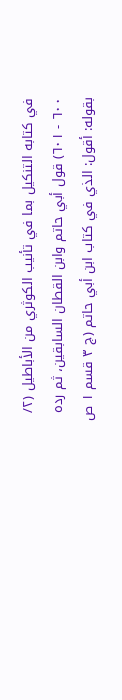في كتابه التنكيل بما في تأنيب الكوثري من الأباطيل (٢/ ٦٠٠ - ٦٠١) قول أبي حاتم وابن القطان السابقين، ثم رده بقوله: أقول: الذي في كتاب ابن أبي حاتم (ج ٣ قسم ١ ص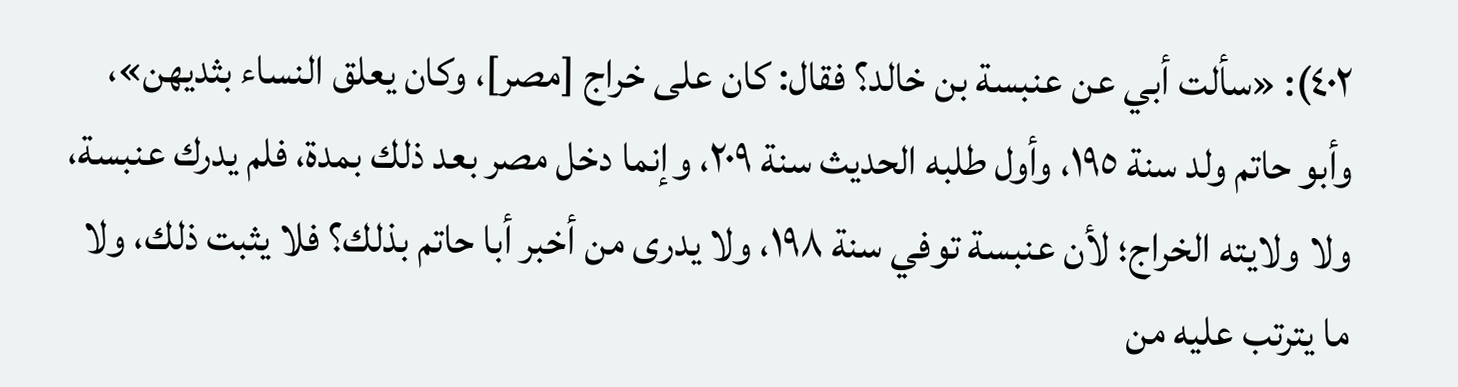٤٠٢): «سألت أبي عن عنبسة بن خالد؟ فقال: كان على خراج [مصر]، وكان يعلق النساء بثديهن»، وأبو حاتم ولد سنة ١٩٥، وأول طلبه الحديث سنة ٢٠٩، وإنما دخل مصر بعد ذلك بمدة، فلم يدرك عنبسة، ولا ولايته الخراج؛ لأن عنبسة توفي سنة ١٩٨، ولا يدرى من أخبر أبا حاتم بذلك؟ فلا يثبت ذلك، ولا ما يترتب عليه من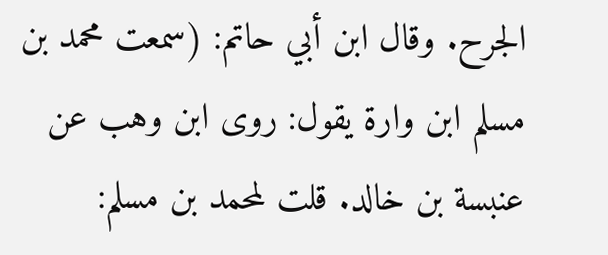الجرح. وقال ابن أبي حاتم: (سمعت محمد بن مسلم ابن وارة يقول: روى ابن وهب عن عنبسة بن خالد. قلت لمحمد بن مسلم: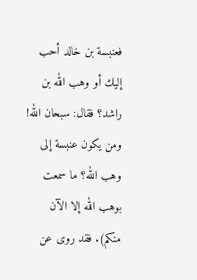فعنبسة بن خالد أحب إليك أو وهب الله بن راشد؟ فقال: سبحان الله! ومن يكون عنبسة إلى وهب الله؟ ما سمعت بوهب الله إلا الآن منكم). فقد روى عن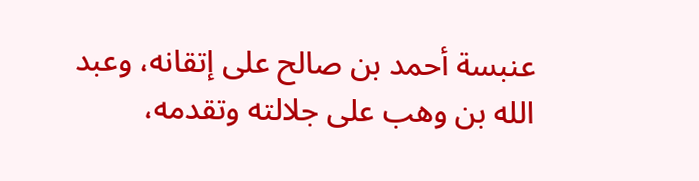عنبسة أحمد بن صالح على إتقانه، وعبد الله بن وهب على جلالته وتقدمه،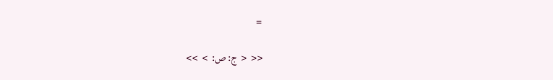=

<<  <  ج: ص:  >  >>